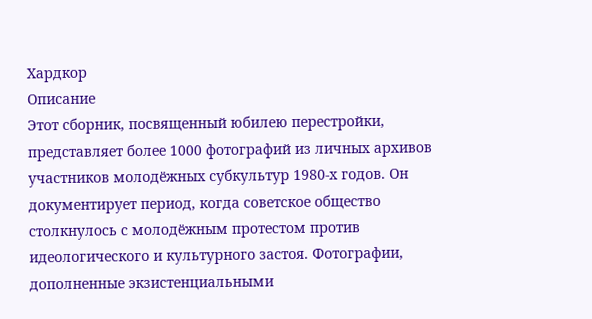Хардкор
Описание
Этот сборник, посвященный юбилею перестройки, представляет более 1000 фотографий из личных архивов участников молодёжных субкультур 1980-х годов. Он документирует период, когда советское общество столкнулось с молодёжным протестом против идеологического и культурного застоя. Фотографии, дополненные экзистенциальными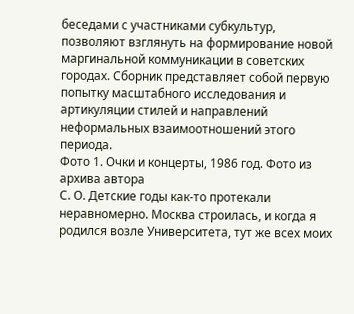беседами с участниками субкультур, позволяют взглянуть на формирование новой маргинальной коммуникации в советских городах. Сборник представляет собой первую попытку масштабного исследования и артикуляции стилей и направлений неформальных взаимоотношений этого периода.
Фото 1. Очки и концерты, 1986 год. Фото из архива автора
С. О. Детские годы как-то протекали неравномерно. Москва строилась, и когда я родился возле Университета, тут же всех моих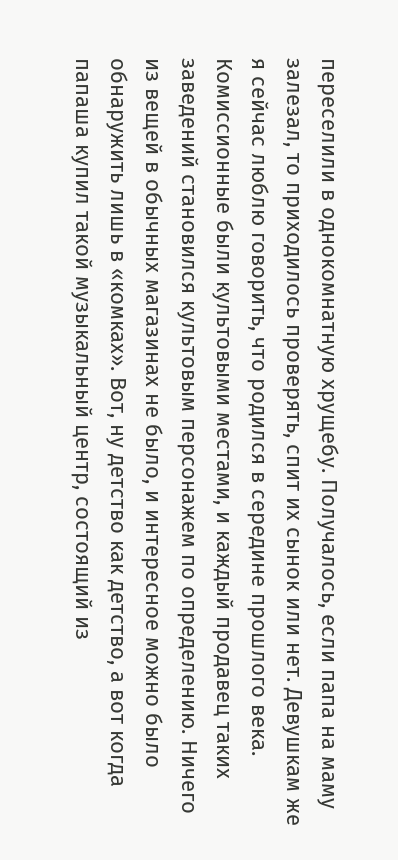переселили в однокомнатную хрущебу. Получалось, если папа на маму залезал, то приходилось проверять, спит их сынок или нет. Девушкам же я сейчас люблю говорить, что родился в середине прошлого века.
Комиссионные были культовыми местами, и каждый продавец таких заведений становился культовым персонажем по определению. Ничего из вещей в обычных магазинах не было, и интересное можно было обнаружить лишь в «комках». Вот, ну детство как детство, а вот когда папаша купил такой музыкальный центр, состоящий из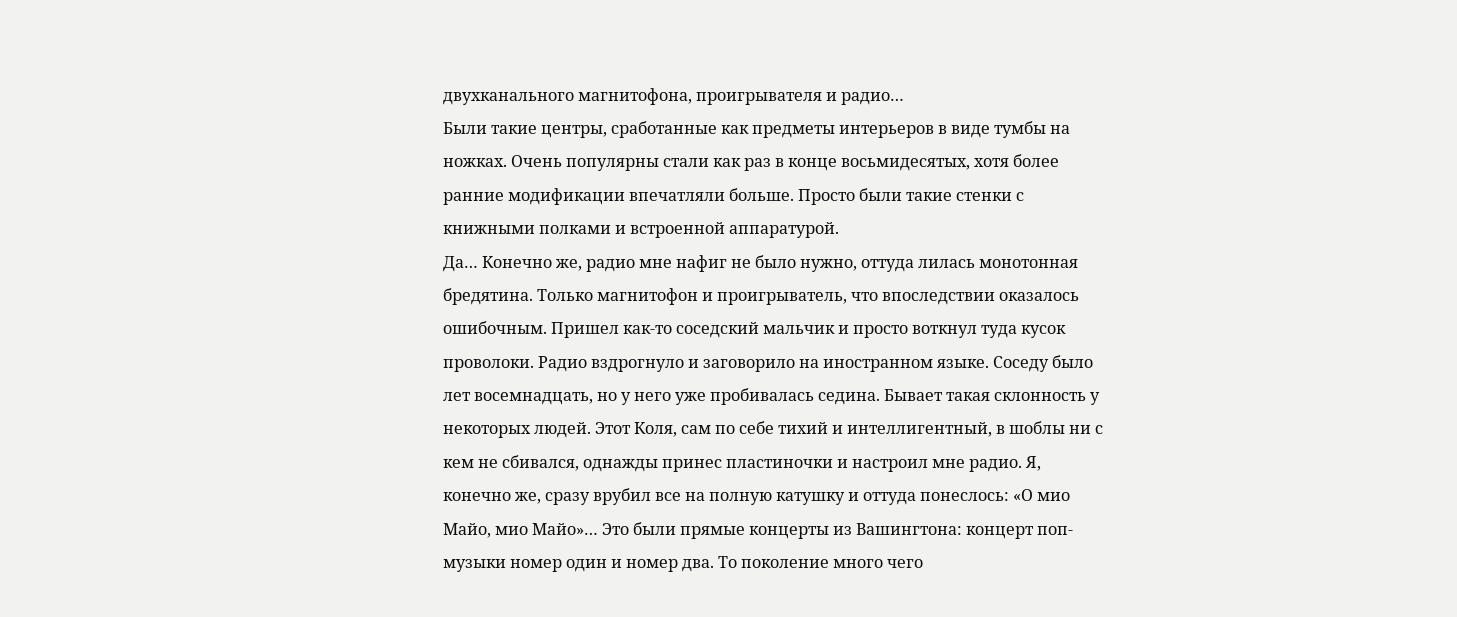двухканального магнитофона, проигрывателя и радио…
Были такие центры, сработанные как предметы интерьеров в виде тумбы на ножках. Очень популярны стали как раз в конце восьмидесятых, хотя более ранние модификации впечатляли больше. Просто были такие стенки с книжными полками и встроенной аппаратурой.
Да… Конечно же, радио мне нафиг не было нужно, оттуда лилась монотонная бредятина. Только магнитофон и проигрыватель, что впоследствии оказалось ошибочным. Пришел как-то соседский мальчик и просто воткнул туда кусок проволоки. Радио вздрогнуло и заговорило на иностранном языке. Соседу было лет восемнадцать, но у него уже пробивалась седина. Бывает такая склонность у некоторых людей. Этот Коля, сам по себе тихий и интеллигентный, в шоблы ни с кем не сбивался, однажды принес пластиночки и настроил мне радио. Я, конечно же, сразу врубил все на полную катушку и оттуда понеслось: «О мио Майо, мио Майо»… Это были прямые концерты из Вашингтона: концерт поп-музыки номер один и номер два. То поколение много чего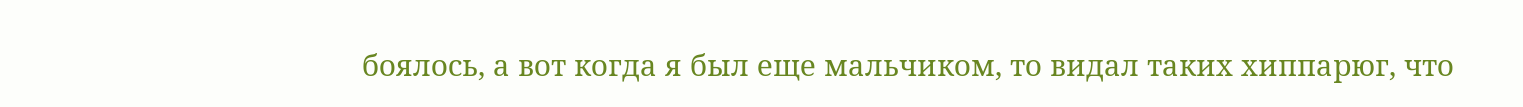боялось, а вот когда я был еще мальчиком, то видал таких хиппарюг, что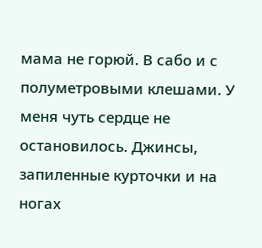мама не горюй. В сабо и с полуметровыми клешами. У меня чуть сердце не остановилось. Джинсы, запиленные курточки и на ногах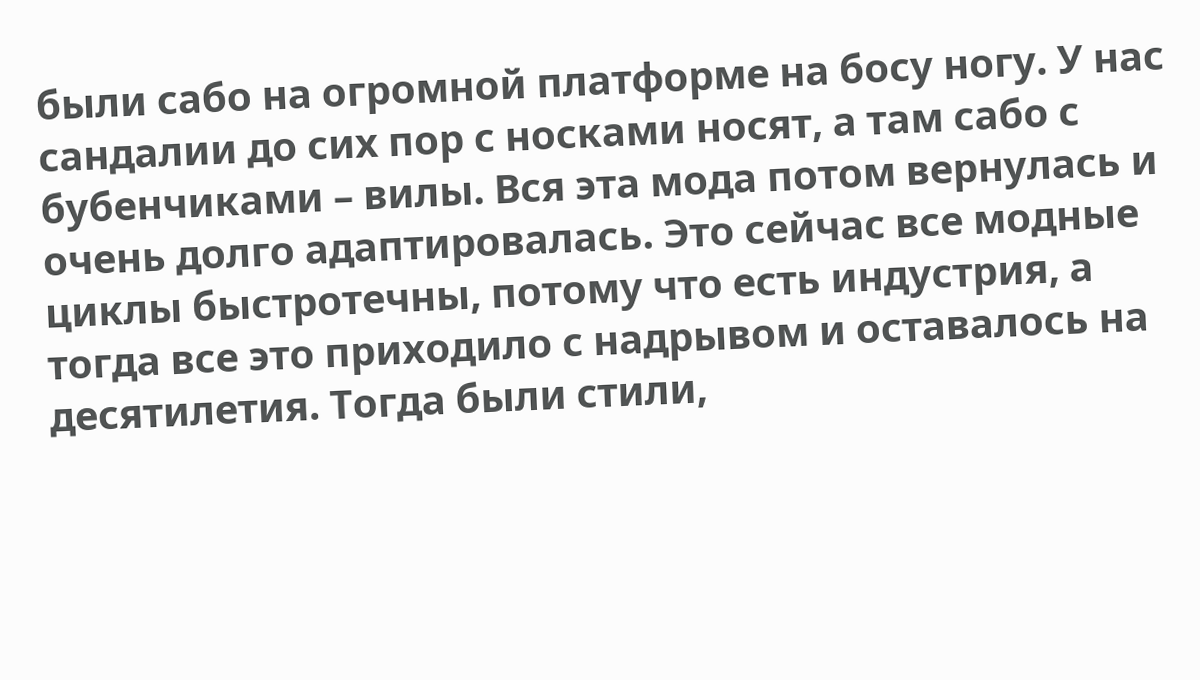были сабо на огромной платформе на босу ногу. У нас сандалии до сих пор с носками носят, а там сабо с бубенчиками – вилы. Вся эта мода потом вернулась и очень долго адаптировалась. Это сейчас все модные циклы быстротечны, потому что есть индустрия, а тогда все это приходило с надрывом и оставалось на десятилетия. Тогда были стили,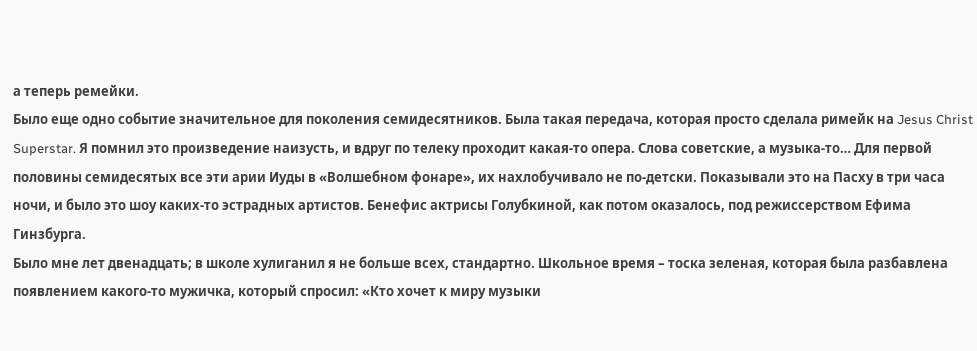а теперь ремейки.
Было еще одно событие значительное для поколения семидесятников. Была такая передача, которая просто сделала римейк на Jesus Christ Superstar. Я помнил это произведение наизусть, и вдруг по телеку проходит какая-то опера. Слова советские, а музыка-то… Для первой половины семидесятых все эти арии Иуды в «Волшебном фонаре», их нахлобучивало не по-детски. Показывали это на Пасху в три часа ночи, и было это шоу каких-то эстрадных артистов. Бенефис актрисы Голубкиной, как потом оказалось, под режиссерством Ефима Гинзбурга.
Было мне лет двенадцать; в школе хулиганил я не больше всех, стандартно. Школьное время – тоска зеленая, которая была разбавлена появлением какого-то мужичка, который спросил: «Кто хочет к миру музыки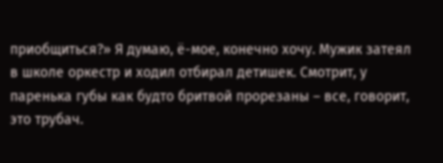приобщиться?» Я думаю, ё-мое, конечно хочу. Мужик затеял в школе оркестр и ходил отбирал детишек. Смотрит, у паренька губы как будто бритвой прорезаны – все, говорит, это трубач.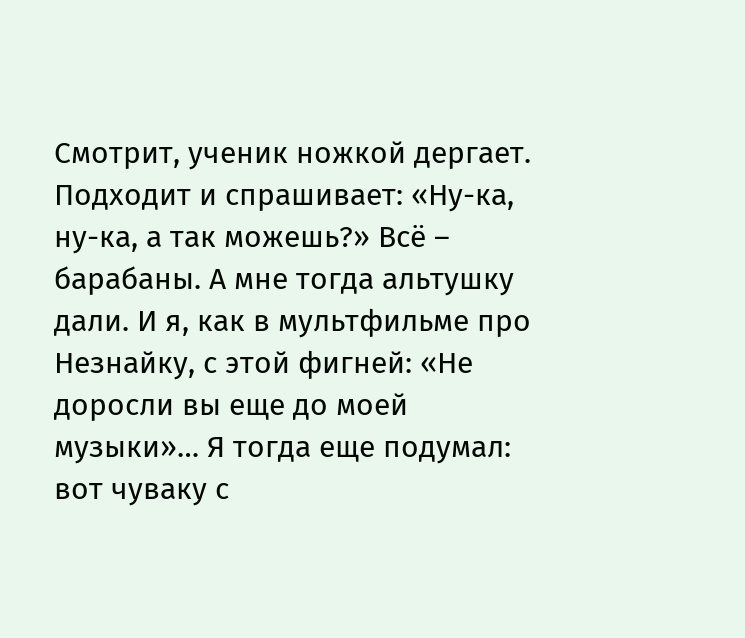Смотрит, ученик ножкой дергает. Подходит и спрашивает: «Ну-ка, ну-ка, а так можешь?» Всё – барабаны. А мне тогда альтушку дали. И я, как в мультфильме про Незнайку, с этой фигней: «Не доросли вы еще до моей музыки»… Я тогда еще подумал: вот чуваку с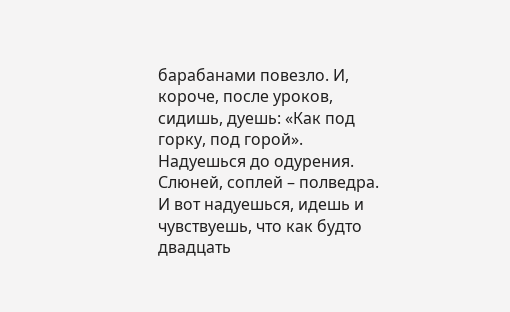барабанами повезло. И, короче, после уроков, сидишь, дуешь: «Как под горку, под горой». Надуешься до одурения. Слюней, соплей – полведра. И вот надуешься, идешь и чувствуешь, что как будто двадцать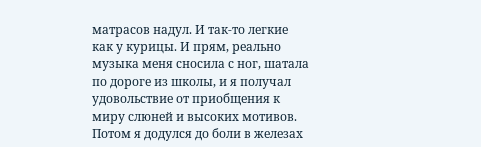матрасов надул. И так-то легкие как у курицы. И прям, реально музыка меня сносила с ног, шатала по дороге из школы, и я получал удовольствие от приобщения к миру слюней и высоких мотивов. Потом я додулся до боли в железах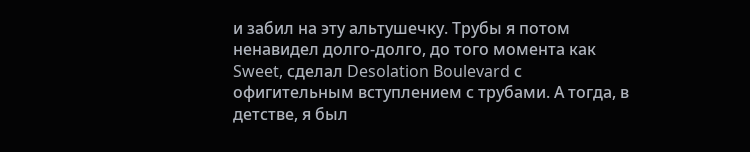и забил на эту альтушечку. Трубы я потом ненавидел долго-долго, до того момента как Sweet, сделал Desolation Boulevard с офигительным вступлением с трубами. А тогда, в детстве, я был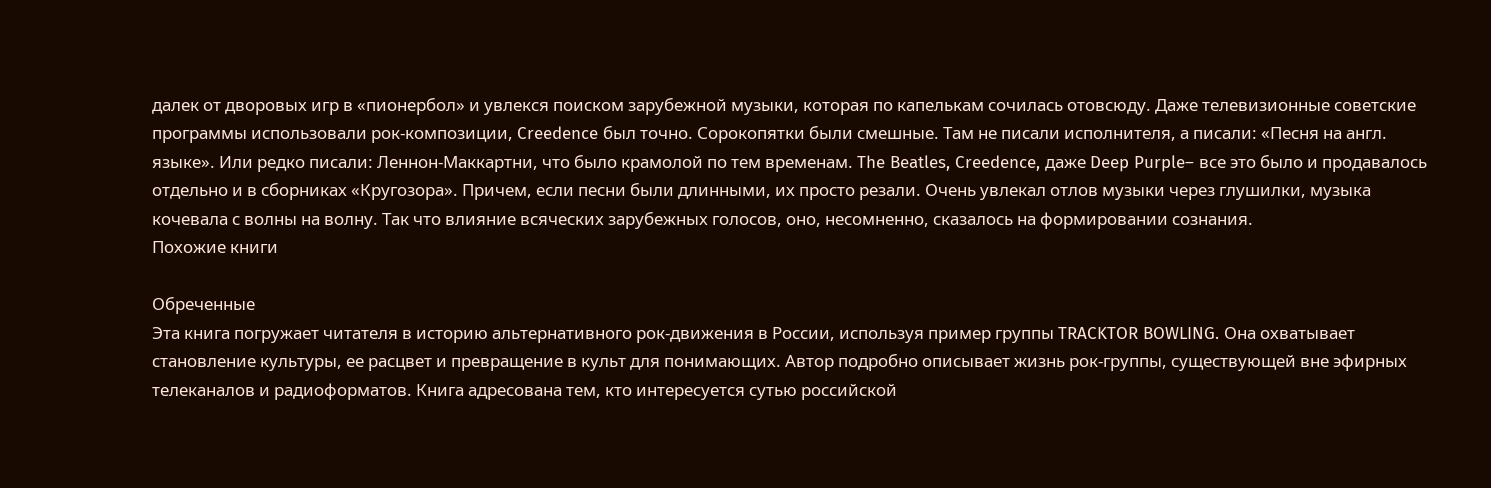далек от дворовых игр в «пионербол» и увлекся поиском зарубежной музыки, которая по капелькам сочилась отовсюду. Даже телевизионные советские программы использовали рок-композиции, Creedence был точно. Сорокопятки были смешные. Там не писали исполнителя, а писали: «Песня на англ. языке». Или редко писали: Леннон-Маккартни, что было крамолой по тем временам. The Beatles, Creedence, даже Deep Purple– все это было и продавалось отдельно и в сборниках «Кругозора». Причем, если песни были длинными, их просто резали. Очень увлекал отлов музыки через глушилки, музыка кочевала с волны на волну. Так что влияние всяческих зарубежных голосов, оно, несомненно, сказалось на формировании сознания.
Похожие книги

Обреченные
Эта книга погружает читателя в историю альтернативного рок-движения в России, используя пример группы TRACKTOR BOWLING. Она охватывает становление культуры, ее расцвет и превращение в культ для понимающих. Автор подробно описывает жизнь рок-группы, существующей вне эфирных телеканалов и радиоформатов. Книга адресована тем, кто интересуется сутью российской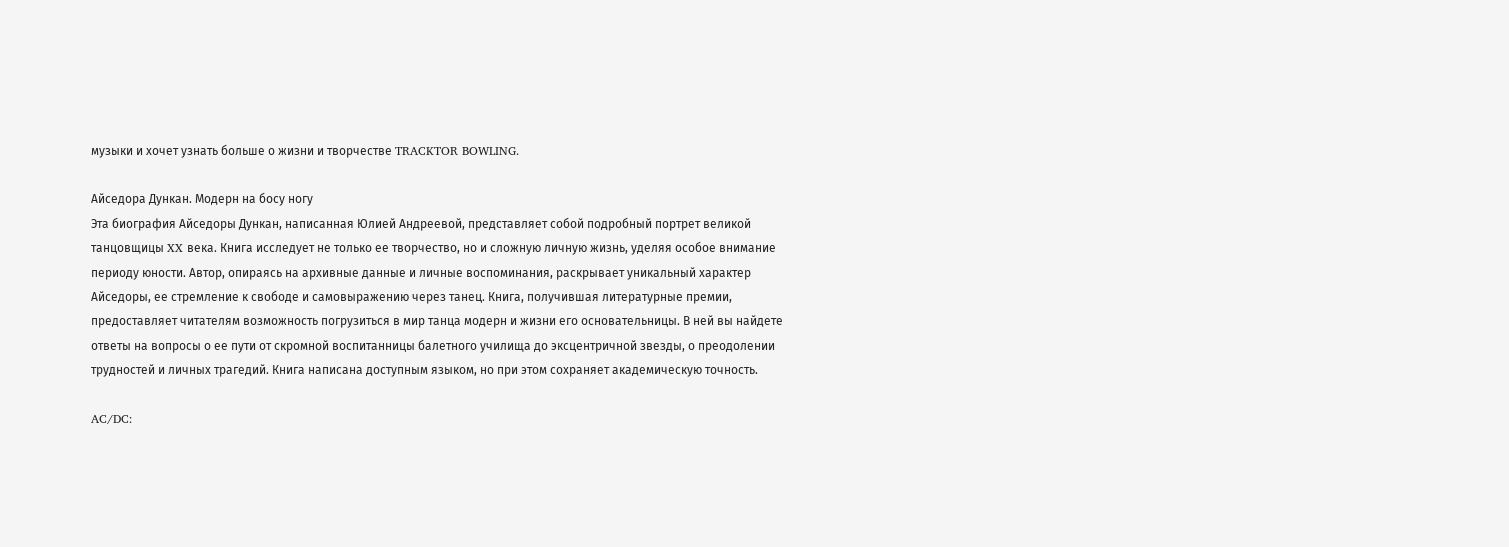музыки и хочет узнать больше о жизни и творчестве TRACKTOR BOWLING.

Айседора Дункан. Модерн на босу ногу
Эта биография Айседоры Дункан, написанная Юлией Андреевой, представляет собой подробный портрет великой танцовщицы XX века. Книга исследует не только ее творчество, но и сложную личную жизнь, уделяя особое внимание периоду юности. Автор, опираясь на архивные данные и личные воспоминания, раскрывает уникальный характер Айседоры, ее стремление к свободе и самовыражению через танец. Книга, получившая литературные премии, предоставляет читателям возможность погрузиться в мир танца модерн и жизни его основательницы. В ней вы найдете ответы на вопросы о ее пути от скромной воспитанницы балетного училища до эксцентричной звезды, о преодолении трудностей и личных трагедий. Книга написана доступным языком, но при этом сохраняет академическую точность.

AC/DC: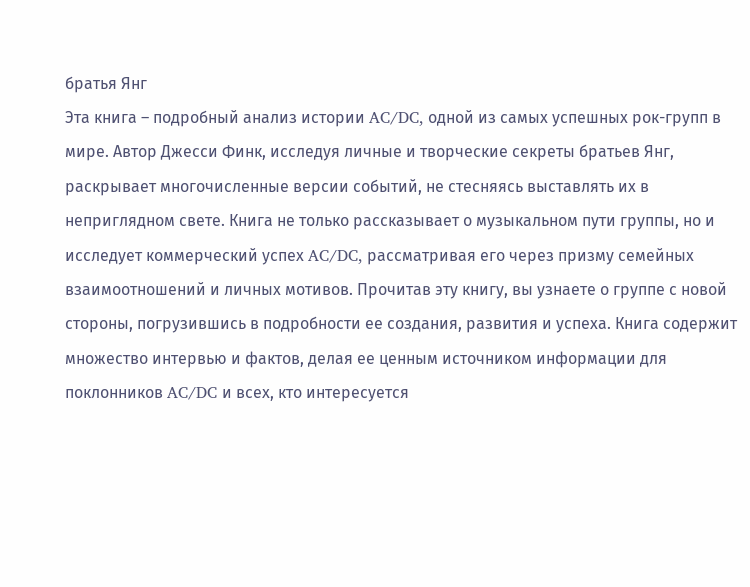братья Янг
Эта книга – подробный анализ истории AC/DC, одной из самых успешных рок-групп в мире. Автор Джесси Финк, исследуя личные и творческие секреты братьев Янг, раскрывает многочисленные версии событий, не стесняясь выставлять их в неприглядном свете. Книга не только рассказывает о музыкальном пути группы, но и исследует коммерческий успех AC/DC, рассматривая его через призму семейных взаимоотношений и личных мотивов. Прочитав эту книгу, вы узнаете о группе с новой стороны, погрузившись в подробности ее создания, развития и успеха. Книга содержит множество интервью и фактов, делая ее ценным источником информации для поклонников AC/DC и всех, кто интересуется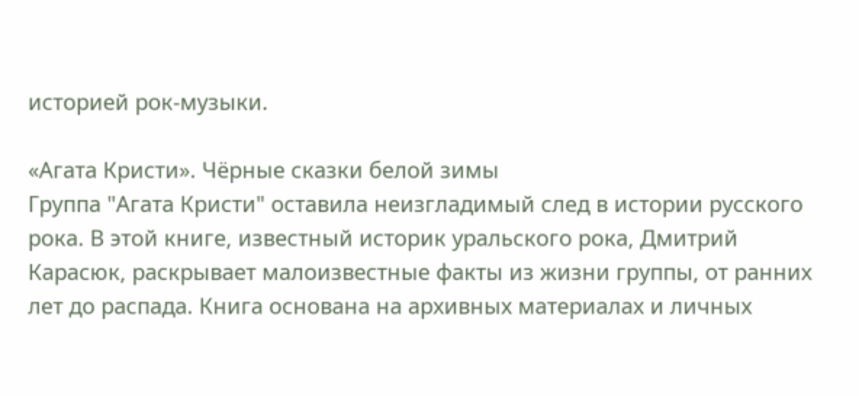историей рок-музыки.

«Агата Кристи». Чёрные сказки белой зимы
Группа "Агата Кристи" оставила неизгладимый след в истории русского рока. В этой книге, известный историк уральского рока, Дмитрий Карасюк, раскрывает малоизвестные факты из жизни группы, от ранних лет до распада. Книга основана на архивных материалах и личных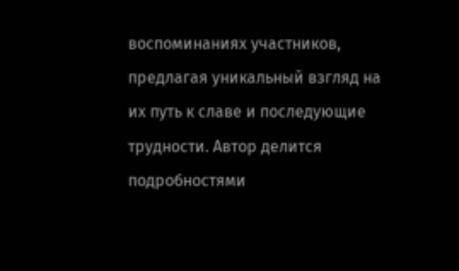воспоминаниях участников, предлагая уникальный взгляд на их путь к славе и последующие трудности. Автор делится подробностями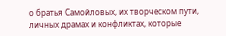о братья Самойловых, их творческом пути, личных драмах и конфликтах, которые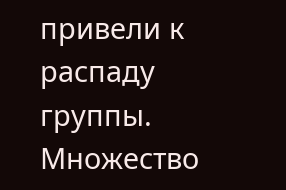привели к распаду группы. Множество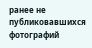ранее не публиковавшихся фотографий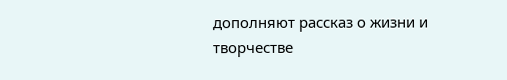дополняют рассказ о жизни и творчестве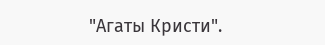"Агаты Кристи".